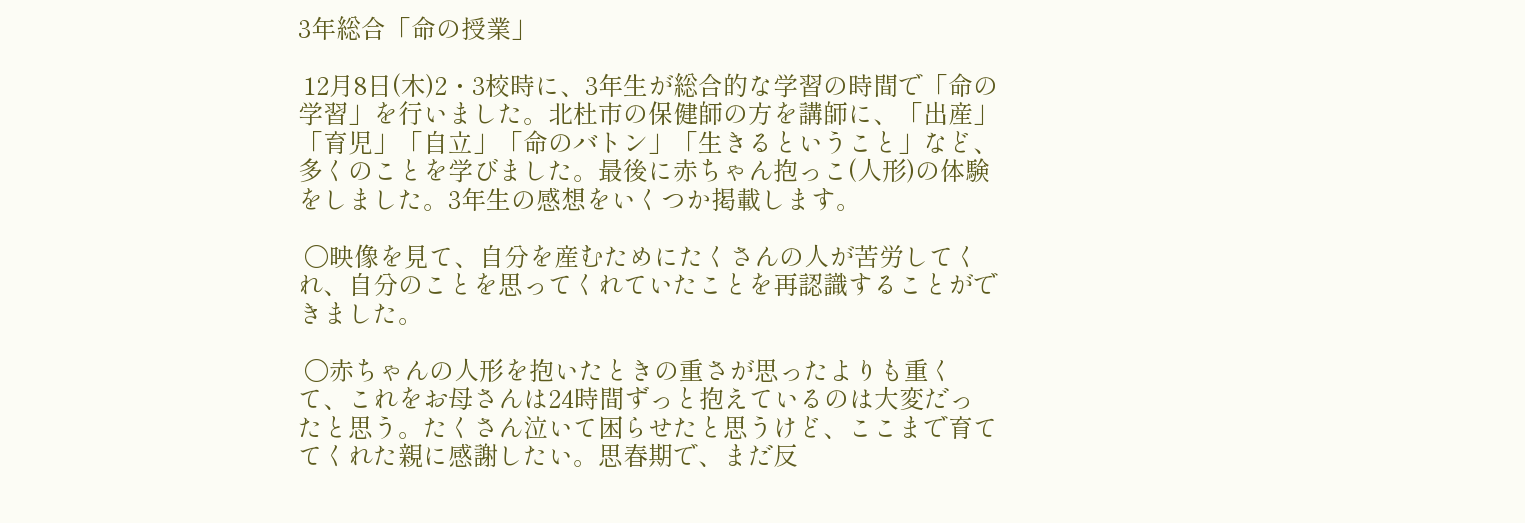3年総合「命の授業」

 12月8日(木)2・3校時に、3年生が総合的な学習の時間で「命の学習」を行いました。北杜市の保健師の方を講師に、「出産」「育児」「自立」「命のバトン」「生きるということ」など、多くのことを学びました。最後に赤ちゃん抱っこ(人形)の体験をしました。3年生の感想をいくつか掲載します。

 〇映像を見て、自分を産むためにたくさんの人が苦労してくれ、自分のことを思ってくれていたことを再認識することができました。

 〇赤ちゃんの人形を抱いたときの重さが思ったよりも重くて、これをお母さんは24時間ずっと抱えているのは大変だったと思う。たくさん泣いて困らせたと思うけど、ここまで育ててくれた親に感謝したい。思春期で、まだ反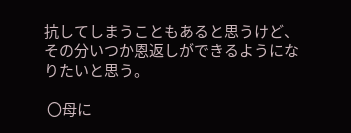抗してしまうこともあると思うけど、その分いつか恩返しができるようになりたいと思う。

 〇母に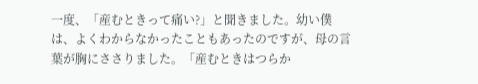一度、「産むときって痛い?」と聞きました。幼い僕は、よくわからなかったこともあったのですが、母の言葉が胸にささりました。「産むときはつらか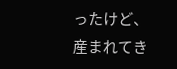ったけど、産まれてき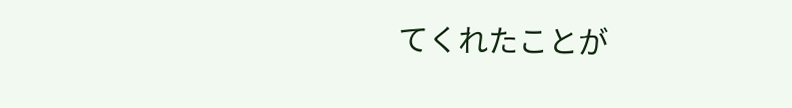てくれたことが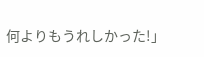何よりもうれしかった!」